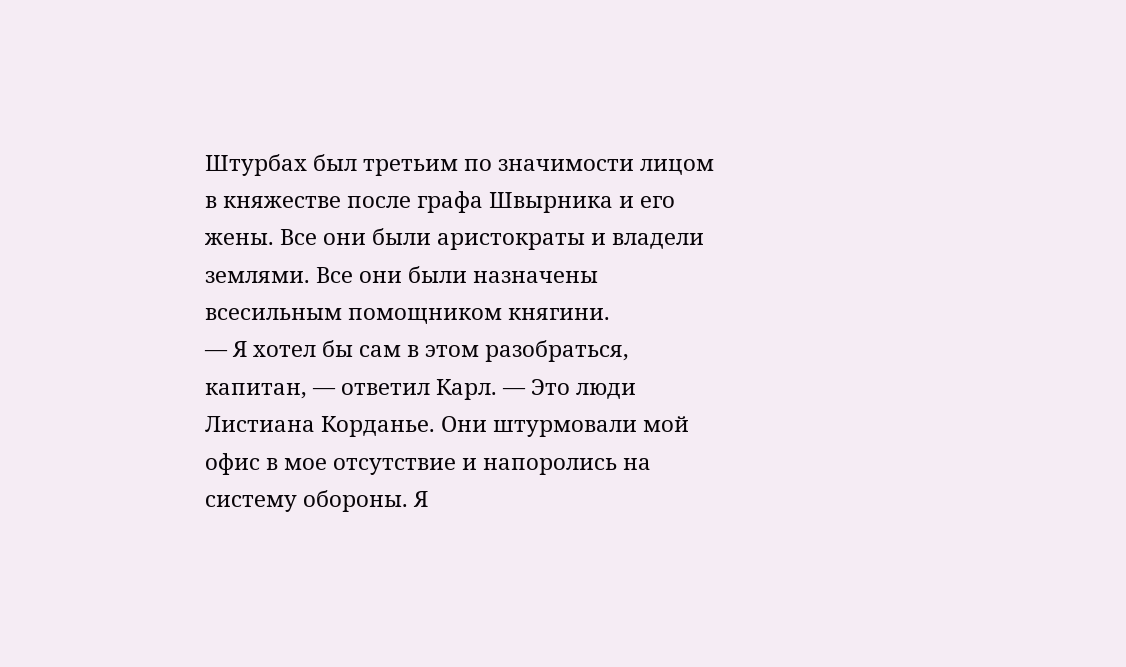Штурбах был третьим по значимости лицом в княжестве после графа Швырника и его жены. Все они были аристократы и владели землями. Все они были назначены всесильным помощником княгини.
— Я хотел бы сам в этом разобраться, капитан, — ответил Карл. — Это люди Листиана Корданье. Они штурмовали мой офис в мое отсутствие и напоролись на систему обороны. Я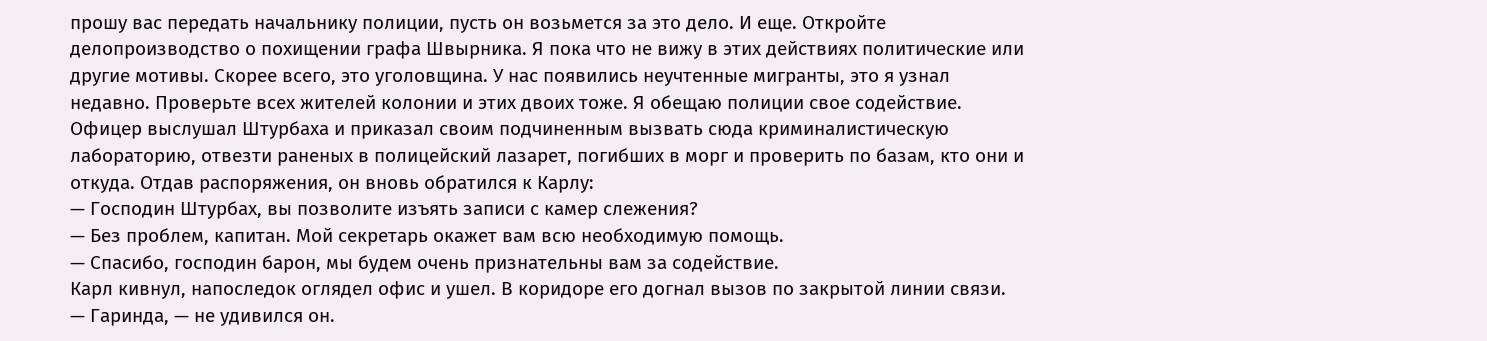прошу вас передать начальнику полиции, пусть он возьмется за это дело. И еще. Откройте делопроизводство о похищении графа Швырника. Я пока что не вижу в этих действиях политические или другие мотивы. Скорее всего, это уголовщина. У нас появились неучтенные мигранты, это я узнал недавно. Проверьте всех жителей колонии и этих двоих тоже. Я обещаю полиции свое содействие.
Офицер выслушал Штурбаха и приказал своим подчиненным вызвать сюда криминалистическую лабораторию, отвезти раненых в полицейский лазарет, погибших в морг и проверить по базам, кто они и откуда. Отдав распоряжения, он вновь обратился к Карлу:
— Господин Штурбах, вы позволите изъять записи с камер слежения?
— Без проблем, капитан. Мой секретарь окажет вам всю необходимую помощь.
— Спасибо, господин барон, мы будем очень признательны вам за содействие.
Карл кивнул, напоследок оглядел офис и ушел. В коридоре его догнал вызов по закрытой линии связи.
— Гаринда, — не удивился он.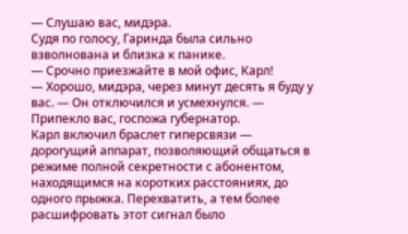— Слушаю вас, мидэра.
Судя по голосу, Гаринда была сильно взволнована и близка к панике.
— Срочно приезжайте в мой офис, Карл!
— Хорошо, мидэра, через минут десять я буду у вас. — Он отключился и усмехнулся. — Припекло вас, госпожа губернатор.
Карл включил браслет гиперсвязи — дорогущий аппарат, позволяющий общаться в режиме полной секретности с абонентом, находящимся на коротких расстояниях, до одного прыжка. Перехватить, а тем более расшифровать этот сигнал было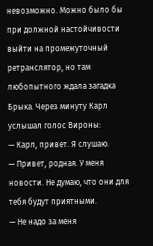невозможно. Можно было бы при должной настойчивости выйти на промежуточный ретранслятор, но там любопытного ждала загадка Брыка. Через минуту Карл услышал голос Вироны:
— Карл, привет. Я слушаю.
— Привет, родная. У меня новости. Не думаю, что они для тебя будут приятными.
— Не надо за меня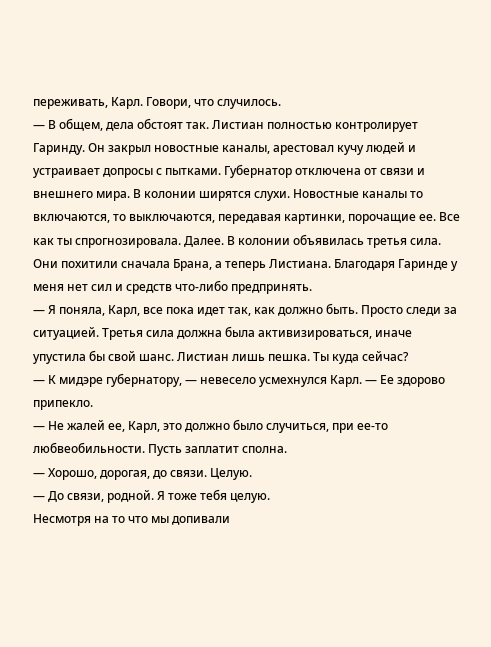переживать, Карл. Говори, что случилось.
— В общем, дела обстоят так. Листиан полностью контролирует Гаринду. Он закрыл новостные каналы, арестовал кучу людей и устраивает допросы с пытками. Губернатор отключена от связи и внешнего мира. В колонии ширятся слухи. Новостные каналы то включаются, то выключаются, передавая картинки, порочащие ее. Все как ты спрогнозировала. Далее. В колонии объявилась третья сила. Они похитили сначала Брана, а теперь Листиана. Благодаря Гаринде у меня нет сил и средств что-либо предпринять.
— Я поняла, Карл, все пока идет так, как должно быть. Просто следи за ситуацией. Третья сила должна была активизироваться, иначе упустила бы свой шанс. Листиан лишь пешка. Ты куда сейчас?
— К мидэре губернатору, — невесело усмехнулся Карл. — Ее здорово припекло.
— Не жалей ее, Карл, это должно было случиться, при ее-то любвеобильности. Пусть заплатит сполна.
— Хорошо, дорогая, до связи. Целую.
— До связи, родной. Я тоже тебя целую.
Несмотря на то что мы допивали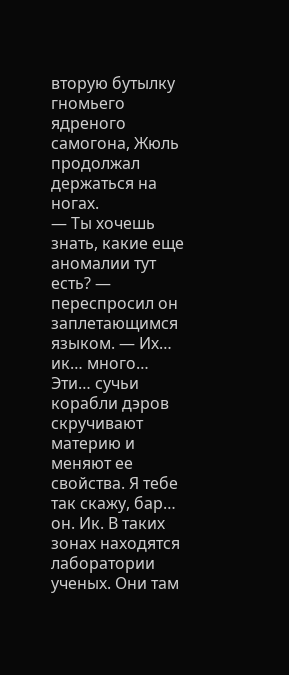вторую бутылку гномьего ядреного самогона, Жюль продолжал держаться на ногах.
— Ты хочешь знать, какие еще аномалии тут есть? — переспросил он заплетающимся языком. — Их… ик… много… Эти… сучьи корабли дэров скручивают материю и меняют ее свойства. Я тебе так скажу, бар… он. Ик. В таких зонах находятся лаборатории ученых. Они там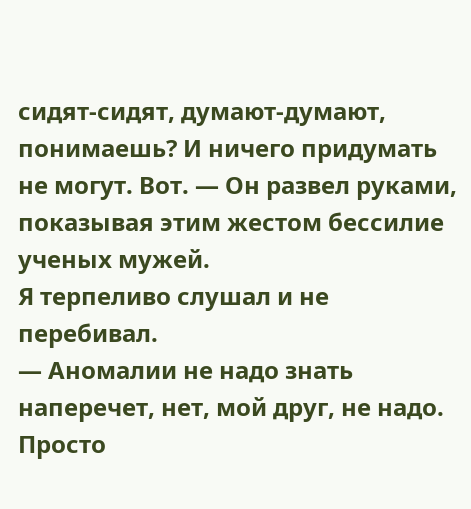сидят-сидят, думают-думают, понимаешь? И ничего придумать не могут. Вот. — Он развел руками, показывая этим жестом бессилие ученых мужей.
Я терпеливо слушал и не перебивал.
— Аномалии не надо знать наперечет, нет, мой друг, не надо. Просто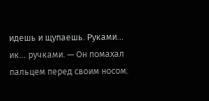идешь и щупаешь. Руками… ик… ручками. — Он помахал пальцем перед своим носом.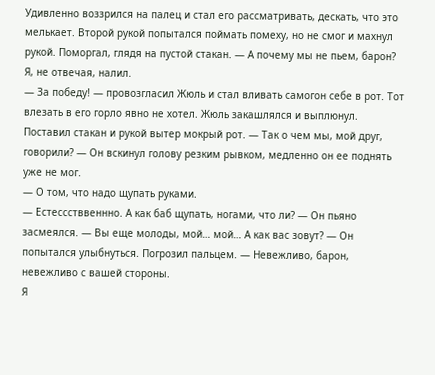Удивленно воззрился на палец и стал его рассматривать, дескать, что это мелькает. Второй рукой попытался поймать помеху, но не смог и махнул рукой. Поморгал, глядя на пустой стакан. — А почему мы не пьем, барон?
Я, не отвечая, налил.
— За победу! — провозгласил Жюль и стал вливать самогон себе в рот. Тот влезать в его горло явно не хотел. Жюль закашлялся и выплюнул. Поставил стакан и рукой вытер мокрый рот. — Так о чем мы, мой друг, говорили? — Он вскинул голову резким рывком, медленно он ее поднять уже не мог.
— О том, что надо щупать руками.
— Естессстввеннно. А как баб щупать, ногами, что ли? — Он пьяно засмеялся. — Вы еще молоды, мой… мой… А как вас зовут? — Он попытался улыбнуться. Погрозил пальцем. — Невежливо, барон, невежливо с вашей стороны.
Я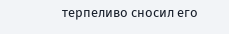терпеливо сносил его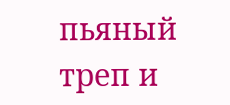пьяный треп и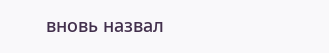вновь назвал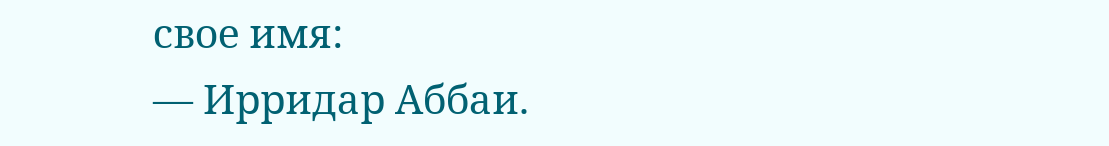свое имя:
— Ирридар Аббаи.